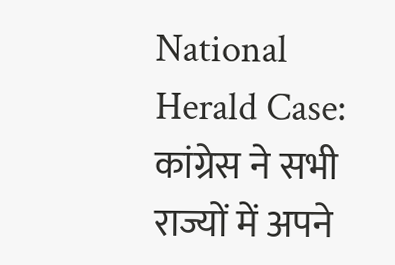National Herald Case: कांग्रेस ने सभी राज्यों में अपने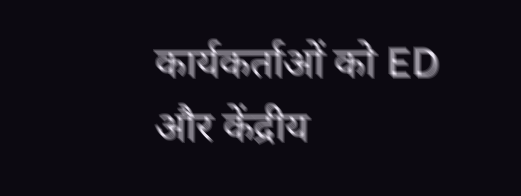कार्यकर्ताओं को ED और केंद्रीय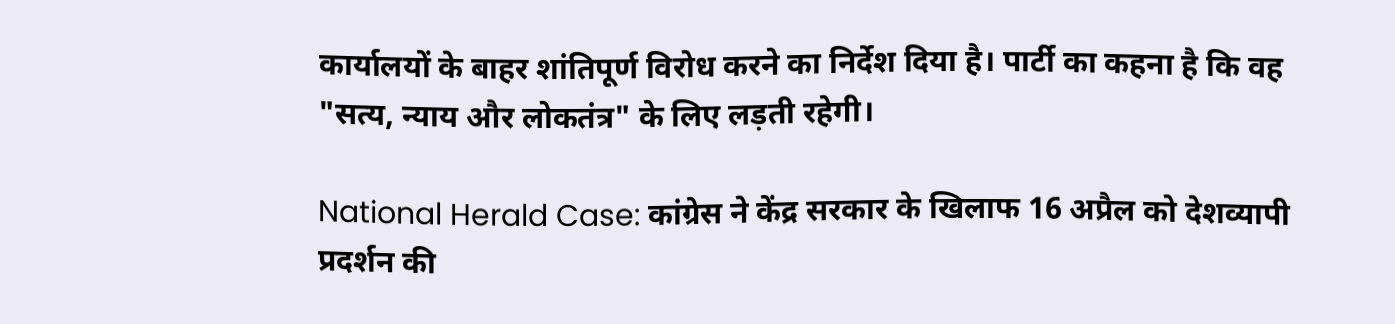कार्यालयों के बाहर शांतिपूर्ण विरोध करने का निर्देश दिया है। पार्टी का कहना है कि वह "सत्य, न्याय और लोकतंत्र" के लिए लड़ती रहेगी।

National Herald Case: कांग्रेस ने केंद्र सरकार के खिलाफ 16 अप्रैल को देशव्यापी प्रदर्शन की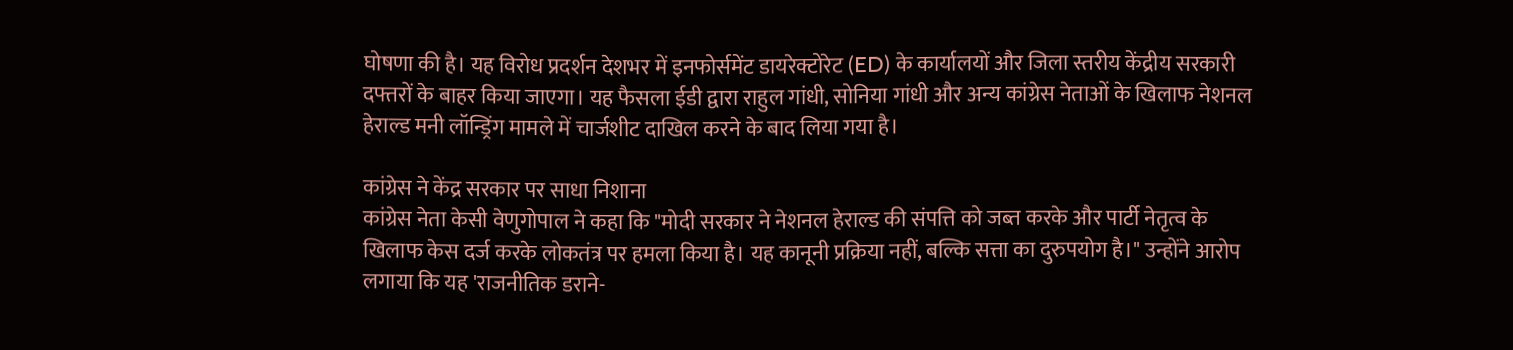घोषणा की है। यह विरोध प्रदर्शन देशभर में इनफोर्समेंट डायरेक्टोरेट (ED) के कार्यालयों और जिला स्तरीय केंद्रीय सरकारी दफ्तरों के बाहर किया जाएगा। यह फैसला ईडी द्वारा राहुल गांधी, सोनिया गांधी और अन्य कांग्रेस नेताओं के खिलाफ नेशनल हेराल्ड मनी लॉन्ड्रिंग मामले में चार्जशीट दाखिल करने के बाद लिया गया है।

कांग्रेस ने केंद्र सरकार पर साधा निशाना
कांग्रेस नेता केसी वेणुगोपाल ने कहा कि "मोदी सरकार ने नेशनल हेराल्ड की संपत्ति को जब्त करके और पार्टी नेतृत्व के खिलाफ केस दर्ज करके लोकतंत्र पर हमला किया है। यह कानूनी प्रक्रिया नहीं, बल्कि सत्ता का दुरुपयोग है।" उन्होंने आरोप लगाया कि यह 'राजनीतिक डराने-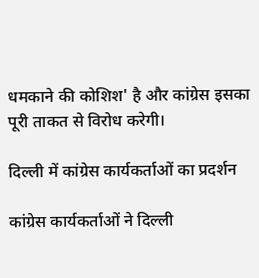धमकाने की कोशिश' है और कांग्रेस इसका पूरी ताकत से विरोध करेगी।

दिल्ली में कांग्रेस कार्यकर्ताओं का प्रदर्शन

कांग्रेस कार्यकर्ताओं ने दिल्ली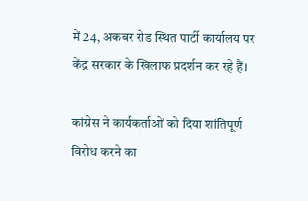में 24, अकबर रोड स्थित पार्टी कार्यालय पर केंद्र सरकार के खिलाफ प्रदर्शन कर रहे हैं।

कांग्रेस ने कार्यकर्ताओं को दिया शांतिपूर्ण विरोध करने का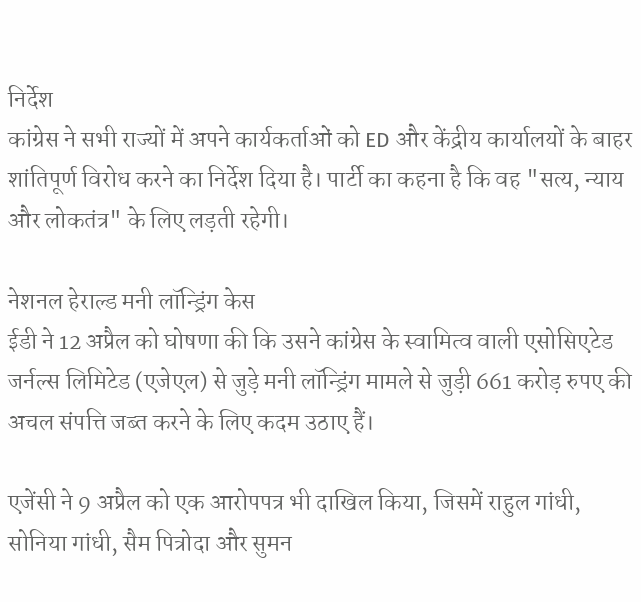निर्देश
कांग्रेस ने सभी राज्यों में अपने कार्यकर्ताओं को ED और केंद्रीय कार्यालयों के बाहर शांतिपूर्ण विरोध करने का निर्देश दिया है। पार्टी का कहना है कि वह "सत्य, न्याय और लोकतंत्र" के लिए लड़ती रहेगी।

नेशनल हेराल्ड मनी लॉन्ड्रिंग केस
ईडी ने 12 अप्रैल को घोषणा की कि उसने कांग्रेस के स्वामित्व वाली एसोसिएटेड जर्नल्स लिमिटेड (एजेएल) से जुड़े मनी लॉन्ड्रिंग मामले से जुड़ी 661 करोड़ रुपए की अचल संपत्ति जब्त करने के लिए कदम उठाए हैं।

एजेंसी ने 9 अप्रैल को एक आरोपपत्र भी दाखिल किया, जिसमें राहुल गांधी, सोनिया गांधी, सैम पित्रोदा और सुमन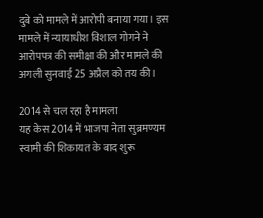दुबे को मामले में आरोपी बनाया गया। इस मामले में न्यायाधीश विशाल गोगने ने आरोपपत्र की समीक्षा की और मामले की अगली सुनवाई 25 अप्रैल को तय की।

2014 से चल रहा है मामला
यह केस 2014 में भाजपा नेता सुब्रमण्यम स्वामी की शिकायत के बाद शुरू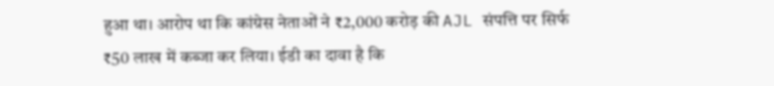हुआ था। आरोप था कि कांग्रेस नेताओं ने ₹2,000 करोड़ की AJL संपत्ति पर सिर्फ ₹50 लाख में कब्जा कर लिया। ईडी का दावा है कि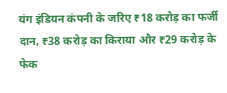यंग इंडियन कंपनी के जरिए ₹18 करोड़ का फर्जी दान, ₹38 करोड़ का किराया और ₹29 करोड़ के फेक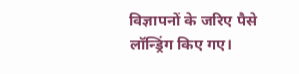विज्ञापनों के जरिए पैसे लॉन्ड्रिंग किए गए।